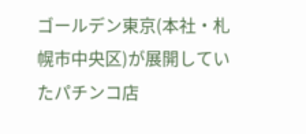ゴールデン東京(本社・札幌市中央区)が展開していたパチンコ店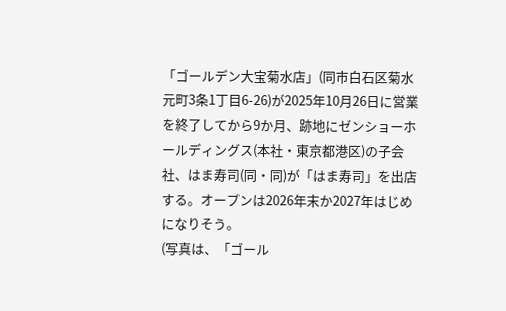「ゴールデン大宝菊水店」(同市白石区菊水元町3条1丁目6-26)が2025年10月26日に営業を終了してから9か月、跡地にゼンショーホールディングス(本社・東京都港区)の子会社、はま寿司(同・同)が「はま寿司」を出店する。オープンは2026年末か2027年はじめになりそう。
(写真は、「ゴール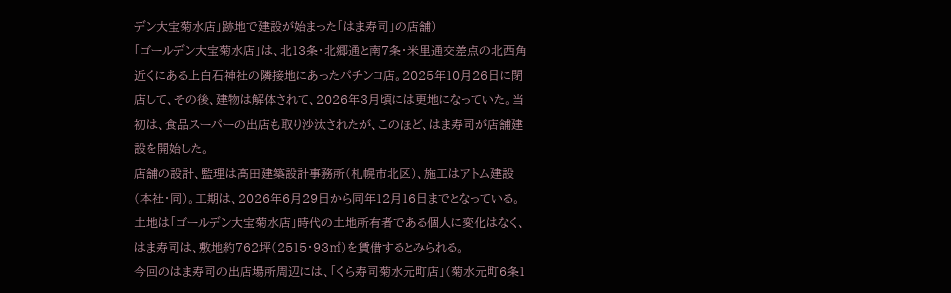デン大宝菊水店」跡地で建設が始まった「はま寿司」の店舗)
「ゴールデン大宝菊水店」は、北13条・北郷通と南7条・米里通交差点の北西角近くにある上白石神社の隣接地にあったパチンコ店。2025年10月26日に閉店して、その後、建物は解体されて、2026年3月頃には更地になっていた。当初は、食品スーパーの出店も取り沙汰されたが、このほど、はま寿司が店舗建設を開始した。
店舗の設計、監理は髙田建築設計事務所(札幌市北区)、施工はアトム建設(本社・同)。工期は、2026年6月29日から同年12月16日までとなっている。土地は「ゴールデン大宝菊水店」時代の土地所有者である個人に変化はなく、はま寿司は、敷地約762坪(2515・93㎡)を賃借するとみられる。
今回のはま寿司の出店場所周辺には、「くら寿司菊水元町店」(菊水元町6条1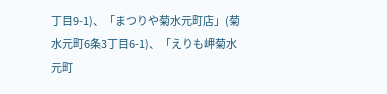丁目9-1)、「まつりや菊水元町店」(菊水元町6条3丁目6-1)、「えりも岬菊水元町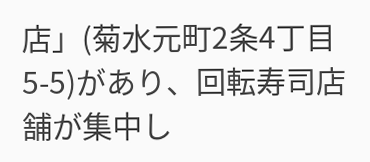店」(菊水元町2条4丁目5-5)があり、回転寿司店舗が集中し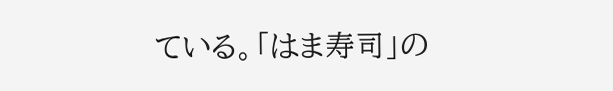ている。「はま寿司」の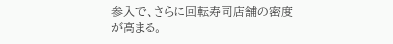参入で、さらに回転寿司店舗の密度が高まる。